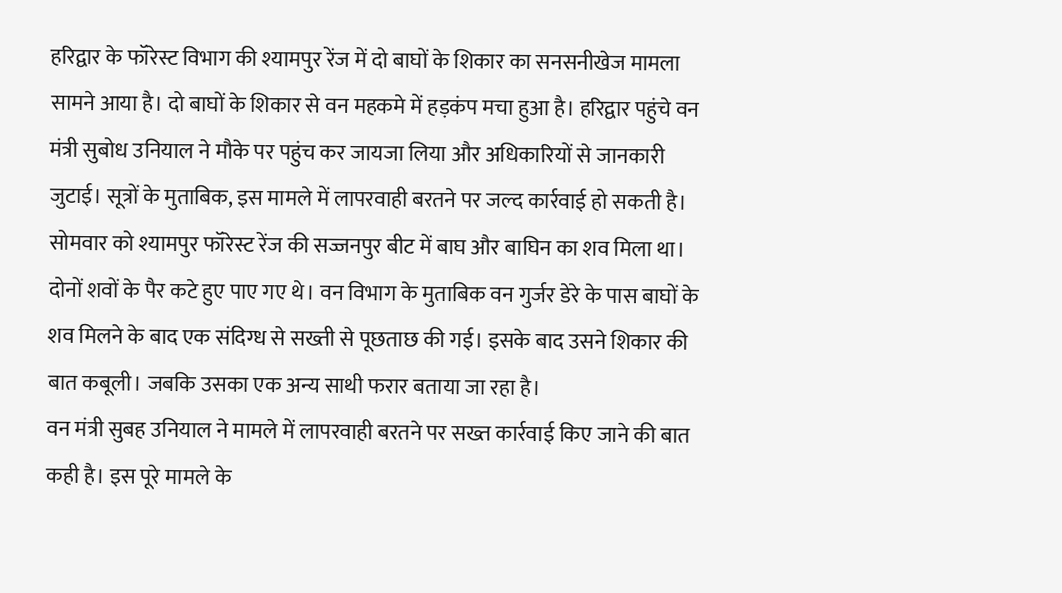हरिद्वार के फॉरेस्ट विभाग की श्यामपुर रेंज में दो बाघों के शिकार का सनसनीखेज मामला सामने आया है। दो बाघों के शिकार से वन महकमे में हड़कंप मचा हुआ है। हरिद्वार पहुंचे वन मंत्री सुबोध उनियाल ने मौके पर पहुंच कर जायजा लिया और अधिकारियों से जानकारी जुटाई। सूत्रों के मुताबिक, इस मामले में लापरवाही बरतने पर जल्द कार्रवाई हो सकती है।
सोमवार को श्यामपुर फॉरेस्ट रेंज की सज्जनपुर बीट में बाघ और बाघिन का शव मिला था। दोनों शवों के पैर कटे हुए पाए गए थे। वन विभाग के मुताबिक वन गुर्जर डेरे के पास बाघों के शव मिलने के बाद एक संदिग्ध से सख्ती से पूछताछ की गई। इसके बाद उसने शिकार की बात कबूली। जबकि उसका एक अन्य साथी फरार बताया जा रहा है।
वन मंत्री सुबह उनियाल ने मामले में लापरवाही बरतने पर सख्त कार्रवाई किए जाने की बात कही है। इस पूरे मामले के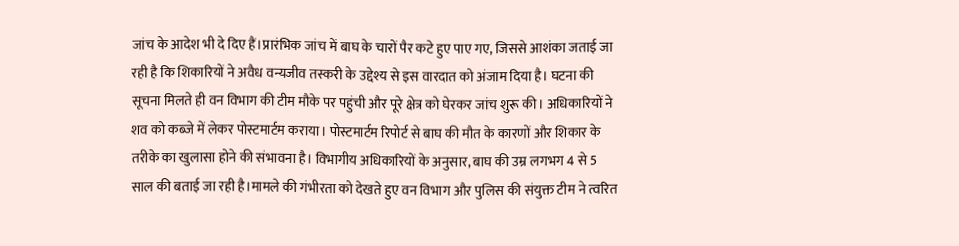जांच के आदेश भी दे दिए हैं।प्रारंभिक जांच में बाघ के चारों पैर कटे हुए पाए गए, जिससे आशंका जताई जा रही है कि शिकारियों ने अवैध वन्यजीव तस्करी के उद्देश्य से इस वारदात को अंजाम दिया है। घटना की सूचना मिलते ही वन विभाग की टीम मौके पर पहुंची और पूरे क्षेत्र को घेरकर जांच शुरू की। अधिकारियों ने शव को कब्जे में लेकर पोस्टमार्टम कराया। पोस्टमार्टम रिपोर्ट से बाघ की मौत के कारणों और शिकार के तरीके का खुलासा होने की संभावना है। विभागीय अधिकारियों के अनुसार, बाघ की उम्र लगभग 4 से 5 साल की बताई जा रही है।मामले की गंभीरता को देखते हुए वन विभाग और पुलिस की संयुक्त टीम ने त्वरित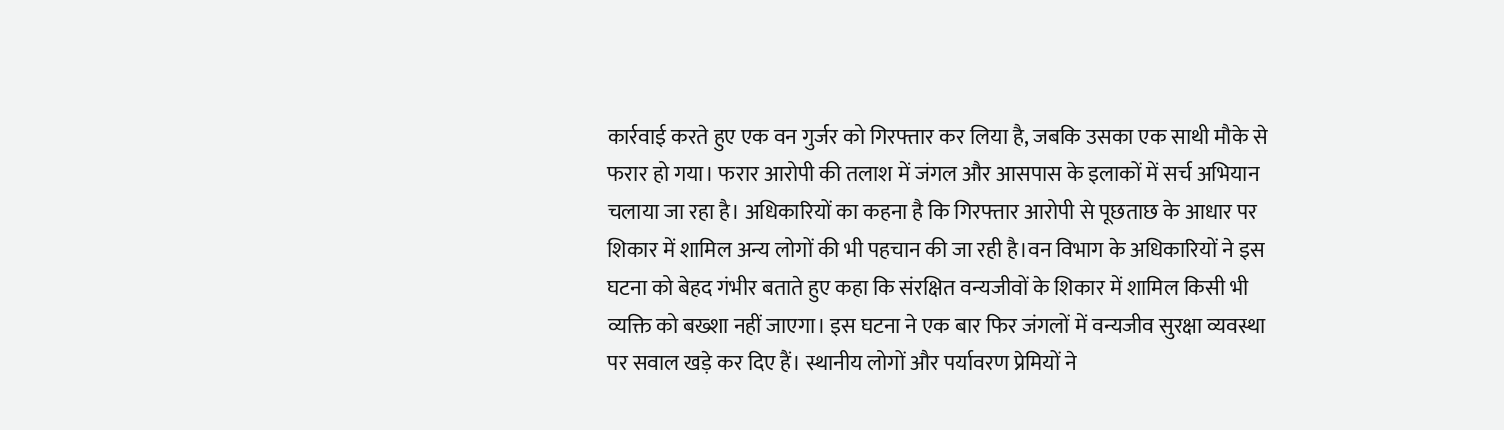कार्रवाई करते हुए एक वन गुर्जर को गिरफ्तार कर लिया है, जबकि उसका एक साथी मौके से फरार हो गया। फरार आरोपी की तलाश में जंगल और आसपास के इलाकों में सर्च अभियान चलाया जा रहा है। अधिकारियों का कहना है कि गिरफ्तार आरोपी से पूछताछ के आधार पर शिकार में शामिल अन्य लोगों की भी पहचान की जा रही है।वन विभाग के अधिकारियों ने इस घटना को बेहद गंभीर बताते हुए कहा कि संरक्षित वन्यजीवों के शिकार में शामिल किसी भी व्यक्ति को बख्शा नहीं जाएगा। इस घटना ने एक बार फिर जंगलों में वन्यजीव सुरक्षा व्यवस्था पर सवाल खड़े कर दिए हैं। स्थानीय लोगों और पर्यावरण प्रेमियों ने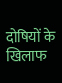दोषियों के खिलाफ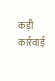कड़ी कार्रवाई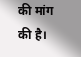की मांग की है।